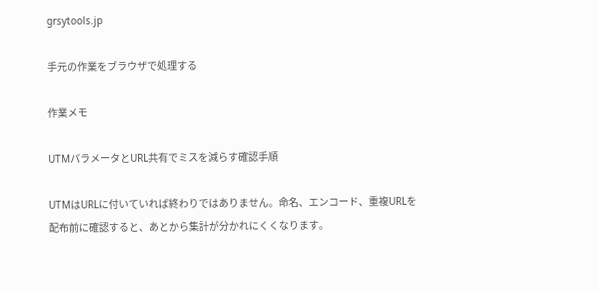grsytools.jp

手元の作業をブラウザで処理する

作業メモ

UTMパラメータとURL共有でミスを減らす確認手順

UTMはURLに付いていれば終わりではありません。命名、エンコード、重複URLを配布前に確認すると、あとから集計が分かれにくくなります。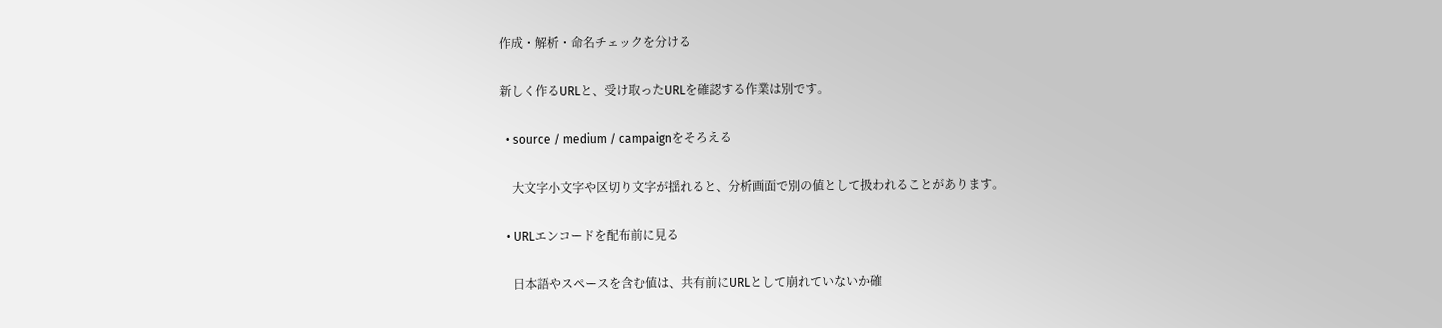作成・解析・命名チェックを分ける

新しく作るURLと、受け取ったURLを確認する作業は別です。

  • source / medium / campaignをそろえる

    大文字小文字や区切り文字が揺れると、分析画面で別の値として扱われることがあります。

  • URLエンコードを配布前に見る

    日本語やスペースを含む値は、共有前にURLとして崩れていないか確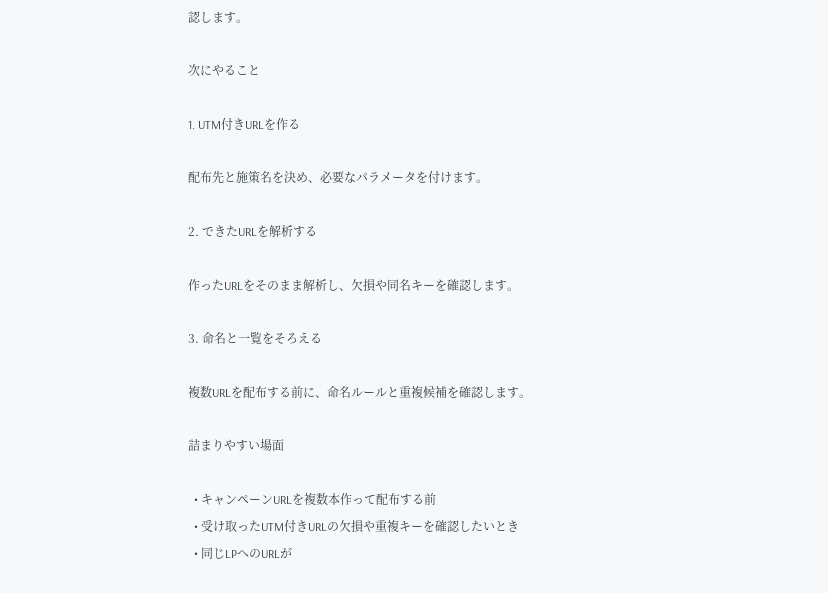認します。

次にやること

1. UTM付きURLを作る

配布先と施策名を決め、必要なパラメータを付けます。

2. できたURLを解析する

作ったURLをそのまま解析し、欠損や同名キーを確認します。

3. 命名と一覧をそろえる

複数URLを配布する前に、命名ルールと重複候補を確認します。

詰まりやすい場面

  • キャンペーンURLを複数本作って配布する前
  • 受け取ったUTM付きURLの欠損や重複キーを確認したいとき
  • 同じLPへのURLが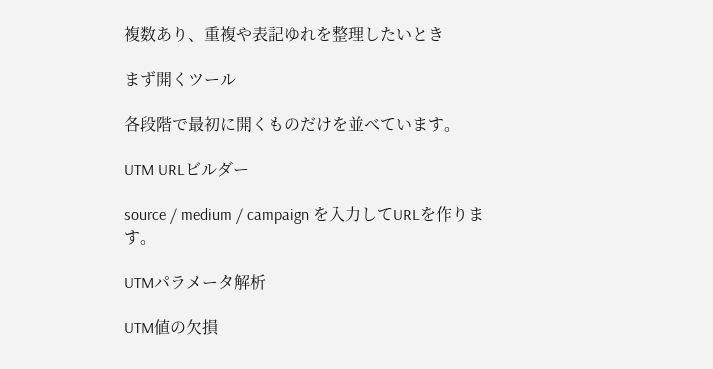複数あり、重複や表記ゆれを整理したいとき

まず開くツール

各段階で最初に開くものだけを並べています。

UTM URLビルダー

source / medium / campaign を入力してURLを作ります。

UTMパラメータ解析

UTM値の欠損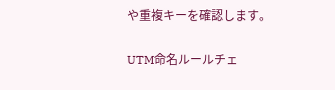や重複キーを確認します。

UTM命名ルールチェ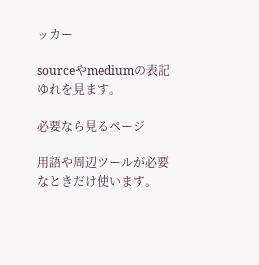ッカー

sourceやmediumの表記ゆれを見ます。

必要なら見るページ

用語や周辺ツールが必要なときだけ使います。